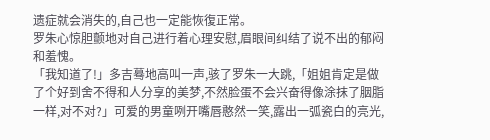遗症就会消失的,自己也一定能恢復正常。
罗朱心惊胆颤地对自己进行着心理安慰,眉眼间纠结了说不出的郁闷和羞愧。
「我知道了!」多吉蓦地高叫一声,骇了罗朱一大跳,「姐姐肯定是做了个好到舍不得和人分享的美梦,不然脸蛋不会兴奋得像涂抹了胭脂一样,对不对?」可爱的男童咧开嘴唇憨然一笑,露出一弧瓷白的亮光,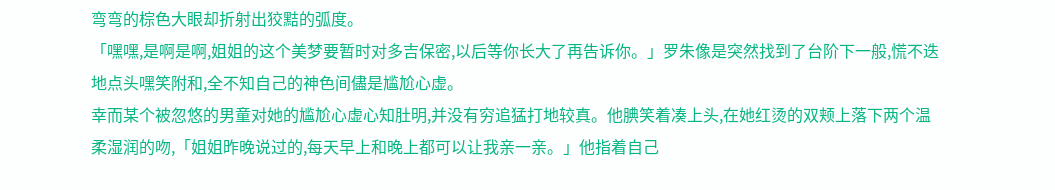弯弯的棕色大眼却折射出狡黠的弧度。
「嘿嘿,是啊是啊,姐姐的这个美梦要暂时对多吉保密,以后等你长大了再告诉你。」罗朱像是突然找到了台阶下一般,慌不迭地点头嘿笑附和,全不知自己的神色间儘是尴尬心虚。
幸而某个被忽悠的男童对她的尴尬心虚心知肚明,并没有穷追猛打地较真。他腆笑着凑上头,在她红烫的双颊上落下两个温柔湿润的吻,「姐姐昨晚说过的,每天早上和晚上都可以让我亲一亲。」他指着自己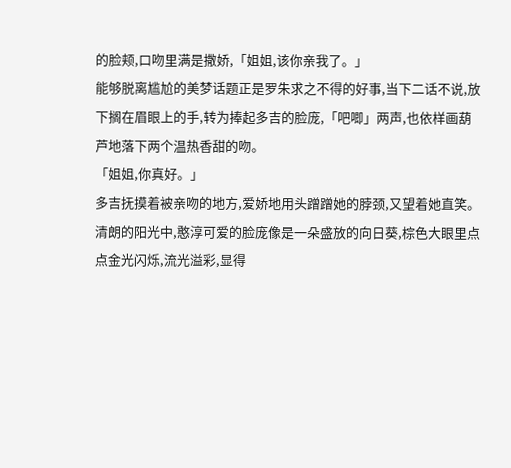的脸颊,口吻里满是撒娇,「姐姐,该你亲我了。」
能够脱离尴尬的美梦话题正是罗朱求之不得的好事,当下二话不说,放下搁在眉眼上的手,转为捧起多吉的脸庞,「吧唧」两声,也依样画葫芦地落下两个温热香甜的吻。
「姐姐,你真好。」
多吉抚摸着被亲吻的地方,爱娇地用头蹭蹭她的脖颈,又望着她直笑。清朗的阳光中,憨淳可爱的脸庞像是一朵盛放的向日葵,棕色大眼里点点金光闪烁,流光溢彩,显得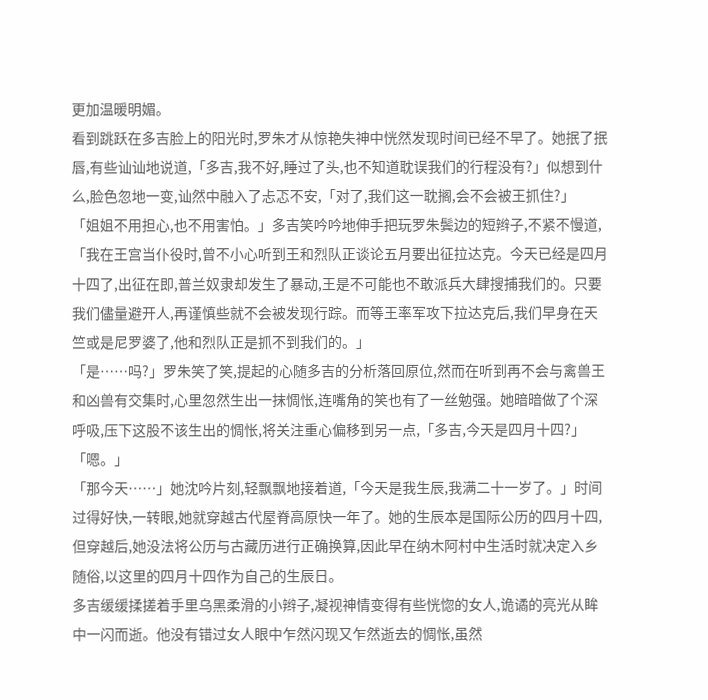更加温暖明媚。
看到跳跃在多吉脸上的阳光时,罗朱才从惊艳失神中恍然发现时间已经不早了。她抿了抿唇,有些讪讪地说道,「多吉,我不好,睡过了头,也不知道耽误我们的行程没有?」似想到什么,脸色忽地一变,讪然中融入了忐忑不安,「对了,我们这一耽搁,会不会被王抓住?」
「姐姐不用担心,也不用害怕。」多吉笑吟吟地伸手把玩罗朱鬓边的短辫子,不紧不慢道,「我在王宫当仆役时,曾不小心听到王和烈队正谈论五月要出征拉达克。今天已经是四月十四了,出征在即,普兰奴隶却发生了暴动,王是不可能也不敢派兵大肆搜捕我们的。只要我们儘量避开人,再谨慎些就不会被发现行踪。而等王率军攻下拉达克后,我们早身在天竺或是尼罗婆了,他和烈队正是抓不到我们的。」
「是……吗?」罗朱笑了笑,提起的心随多吉的分析落回原位,然而在听到再不会与禽兽王和凶兽有交集时,心里忽然生出一抹惆怅,连嘴角的笑也有了一丝勉强。她暗暗做了个深呼吸,压下这股不该生出的惆怅,将关注重心偏移到另一点,「多吉,今天是四月十四?」
「嗯。」
「那今天……」她沈吟片刻,轻飘飘地接着道,「今天是我生辰,我满二十一岁了。」时间过得好快,一转眼,她就穿越古代屋脊高原快一年了。她的生辰本是国际公历的四月十四,但穿越后,她没法将公历与古藏历进行正确换算,因此早在纳木阿村中生活时就决定入乡随俗,以这里的四月十四作为自己的生辰日。
多吉缓缓揉搓着手里乌黑柔滑的小辫子,凝视神情变得有些恍惚的女人,诡谲的亮光从眸中一闪而逝。他没有错过女人眼中乍然闪现又乍然逝去的惆怅,虽然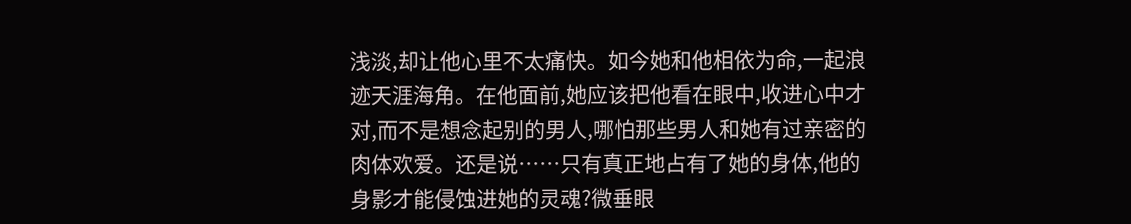浅淡,却让他心里不太痛快。如今她和他相依为命,一起浪迹天涯海角。在他面前,她应该把他看在眼中,收进心中才对,而不是想念起别的男人,哪怕那些男人和她有过亲密的肉体欢爱。还是说……只有真正地占有了她的身体,他的身影才能侵蚀进她的灵魂?微垂眼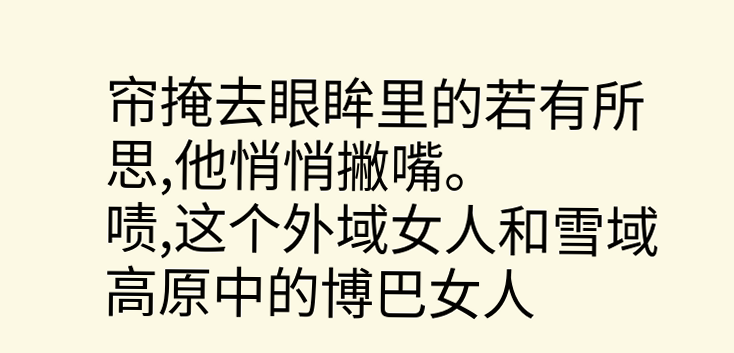帘掩去眼眸里的若有所思,他悄悄撇嘴。
啧,这个外域女人和雪域高原中的博巴女人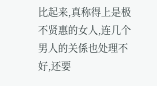比起来,真称得上是极不贤惠的女人,连几个男人的关係也处理不好,还要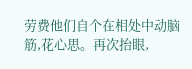劳费他们自个在相处中动脑筋,花心思。再次抬眼,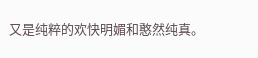又是纯粹的欢快明媚和憨然纯真。